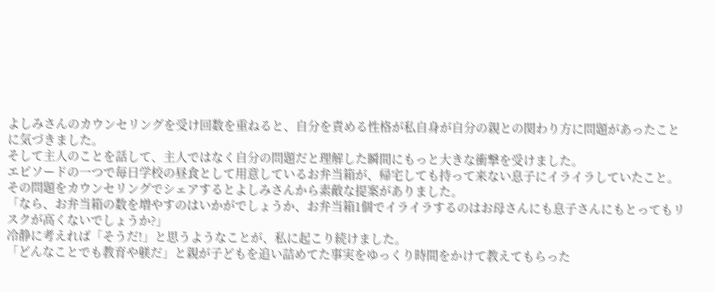よしみさんのカウンセリングを受け回数を重ねると、自分を責める性格が私自身が自分の親との関わり方に問題があったことに気づきました。
そして主人のことを話して、主人ではなく自分の問題だと理解した瞬間にもっと大きな衝撃を受けました。
エピソードの一つで毎日学校の昼食として用意しているお弁当箱が、帰宅しても持って来ない息子にイライラしていたこと。
その問題をカウンセリングでシェアするとよしみさんから素敵な提案がありました。
「なら、お弁当箱の数を増やすのはいかがでしょうか、お弁当箱1個でイライラするのはお母さんにも息子さんにもとってもリスクが高くないでしょうか?」
冷静に考えれば「そうだ!」と思うようなことが、私に起こり続けました。
「どんなことでも教育や躾だ」と親が子どもを追い詰めてた事実をゆっくり時間をかけて教えてもらった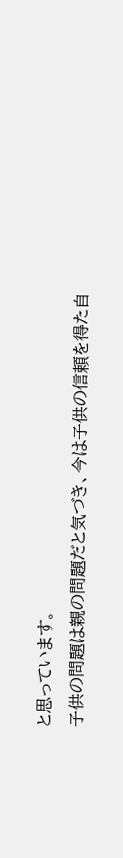と思っています。
子供の問題は親の問題だと気づき、今は子供の信頼を得た自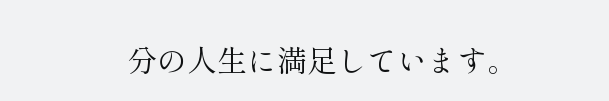分の人生に満足しています。